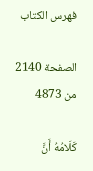فهرس الكتاب

الصفحة 2140 من 4873

كَلَامُهُ أَنَّ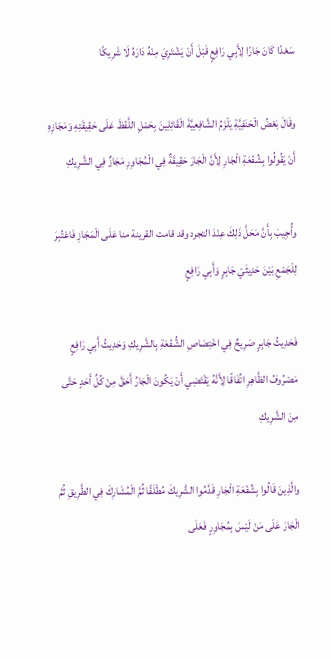سَعْدًا كَانَ جَارًا لِأَبِي رَافِعٍ قَبْلَ أَنْ يَشْتَرِيَ مِنْهُ دَارَهُ لَا شَرِيكًا

وقَالَ بَعْضُ الْحَنَفِيَّةِ يَلْزَمُ الشَّافِعِيَّةَ الْقَائِلِينَ بِحَمْلِ اللَّفْظَ عَلَى حَقِيقَتِهِ وَمَجَازِهِ أَنْ يَقُولُوا بِشُفْعَةِ الْجَارِ لِأَنَّ الْجَارَ حَقِيقَةٌ فِي الْمُجَاوِرِ مَجَازٌ فِي الشَّرِيكِ

وأُجِيبَ بِأَنَّ مَحَلَّ ذَلِكَ عِنْدَ التجرد وقد قامت القرينة منا عَلَى الْمَجَازِ فَاعْتُبِرَ لِلْجَمْعِ بَيْنَ حَدِيثَيْ جَابِرٍ وَأَبِي رَافِعٍ

فَحَدِيثُ جَابِرٍ صَرِيحٌ فِي اخْتِصَاصِ الشُّفْعَةِ بِالشَّرِيكِ وَحَدِيثُ أَبِي رَافِعٍ مَصْرُوفُ الظَّاهِرِ اتِّفَاقًا لِأَنَّهُ يَقْتَضِي أَنْ يَكُونَ الْجَارُ أَحَقَّ مِنْ كُلِّ أَحَدٍ حَتَّى مِنَ الشَّرِيكِ

والَّذِينَ قَالُوا بِشُفْعَةِ الْجَارِ قَدَّمُوا الشَّرِيكَ مُطْلَقًا ثُمَّ الْمُشَارِكَ فِي الطَّرِيقِ ثُمَّ الْجَارَ عَلَى مَنْ لَيْسَ بِمُجَاوِرٍ فَعَلَى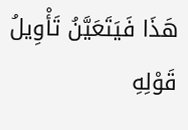هَذَا فَيَتَعَيَّنُ تَأْوِيلُ قَوْلِهِ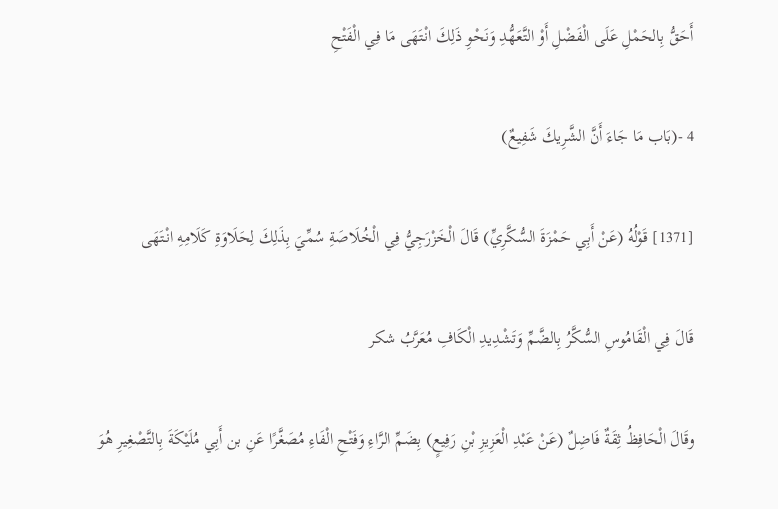أَحَقُّ بِالحَمْلِ عَلَى الْفَضْلِ أَوْ التَّعَهُّدِ وَنَحْوِ ذَلِكَ انْتَهَى مَا فِي الْفَتْحِ

4 -(بَاب مَا جَاءَ أَنَّ الشَّرِيكَ شَفِيعٌ)

[1371] قَوْلُهُ (عَنْ أَبِي حَمْزَةَ السُّكَّرِيِّ) قَالَ الْخَزْرَجِيُّ فِي الْخُلَاصَةِ سُمِّيَ بِذَلِكَ لِحَلَاوَةِ كَلَامِهِ انْتَهَى

قَالَ فِي الْقَامُوسِ السُّكَّرُ بِالضَّمِّ وَتَشْدِيدِ الْكَافِ مُعَرَّبُ شكر

وقَالَ الْحَافِظُ ثِقَةٌ فَاضِلٌ (عَنْ عَبْدِ الْعَزِيزِ بْنِ رَفِيعٍ) بِضَمِّ الرَّاءِ وَفَتْحِ الْفَاءِ مُصَغَّرًا عَنِ بن أَبِي مُلَيْكَةَ بِالتَّصْغِيرِ هُوَ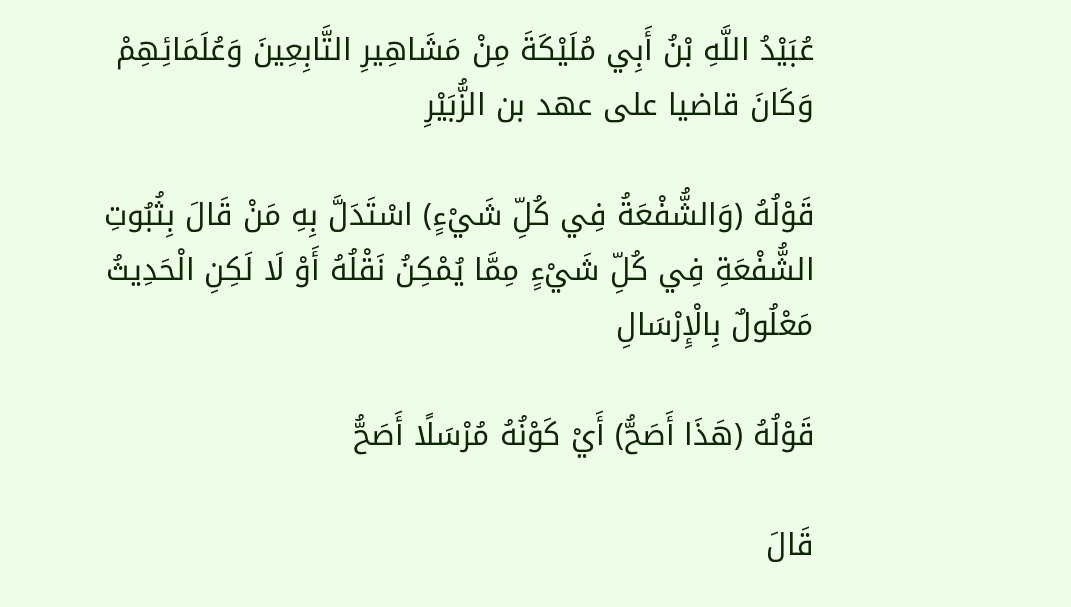عُبَيْدُ اللَّهِ بْنُ أَبِي مُلَيْكَةَ مِنْ مَشَاهِيرِ التَّابِعِينَ وَعُلَمَائِهِمْ وَكَانَ قاضيا على عهد بن الزُّبَيْرِ

قَوْلُهُ (وَالشُّفْعَةُ فِي كُلِّ شَيْءٍ) اسْتَدَلَّ بِهِ مَنْ قَالَ بِثُبُوتِ الشُّفْعَةِ فِي كُلِّ شَيْءٍ مِمَّا يُمْكِنُ نَقْلُهُ أَوْ لَا لَكِنِ الْحَدِيثُ مَعْلُولٌ بِالْإِرْسَالِ

قَوْلُهُ (هَذَا أَصَحُّ) أَيْ كَوْنُهُ مُرْسَلًا أَصَحُّ

قَالَ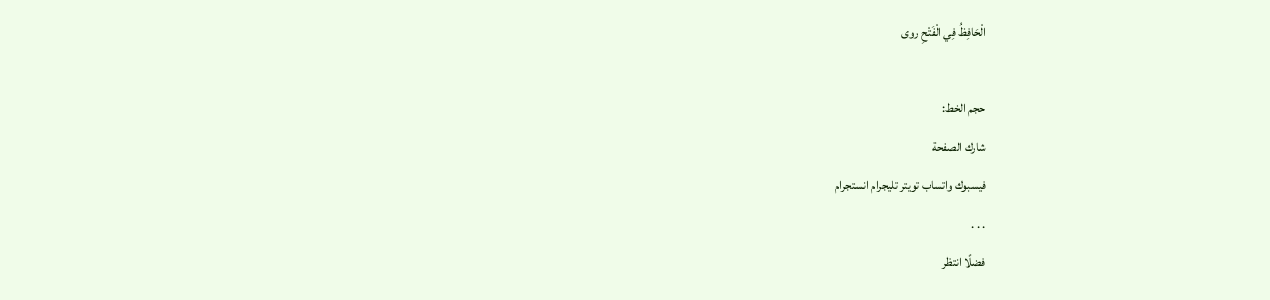الْحَافِظُ فِي الْفَتْحِ روى

حجم الخط:
شارك الصفحة
فيسبوك واتساب تويتر تليجرام انستجرام
. . .
فضلًا انتظر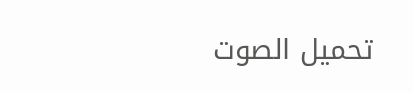تحميل الصوت